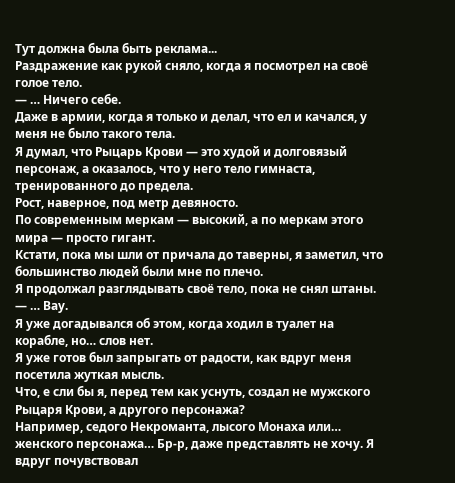Тут должна была быть реклама...
Раздражение как рукой сняло, когда я посмотрел на своё голое тело.
— … Ничего себе.
Даже в армии, когда я только и делал, что ел и качался, у меня не было такого тела.
Я думал, что Рыцарь Крови — это худой и долговязый персонаж, а оказалось, что у него тело гимнаста, тренированного до предела.
Рост, наверное, под метр девяносто.
По современным меркам — высокий, а по меркам этого мира — просто гигант.
Кстати, пока мы шли от причала до таверны, я заметил, что большинство людей были мне по плечо.
Я продолжал разглядывать своё тело, пока не снял штаны.
— … Вау.
Я уже догадывался об этом, когда ходил в туалет на корабле, но… слов нет.
Я уже готов был запрыгать от радости, как вдруг меня посетила жуткая мысль.
Что, е сли бы я, перед тем как уснуть, создал не мужского Рыцаря Крови, а другого персонажа?
Например, седого Некроманта, лысого Монаха или… женского персонажа… Бр-р, даже представлять не хочу. Я вдруг почувствовал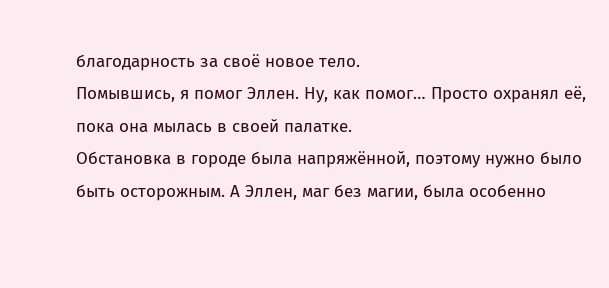благодарность за своё новое тело.
Помывшись, я помог Эллен. Ну, как помог… Просто охранял её, пока она мылась в своей палатке.
Обстановка в городе была напряжённой, поэтому нужно было быть осторожным. А Эллен, маг без магии, была особенно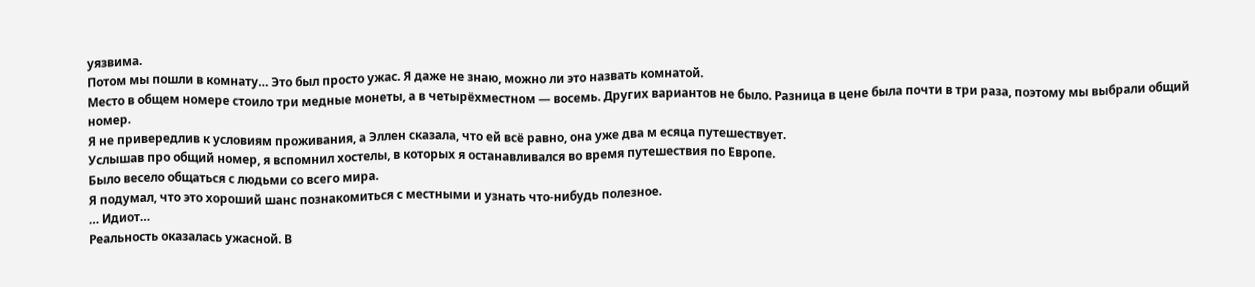уязвима.
Потом мы пошли в комнату… Это был просто ужас. Я даже не знаю, можно ли это назвать комнатой.
Место в общем номере стоило три медные монеты, а в четырёхместном — восемь. Других вариантов не было. Разница в цене была почти в три раза, поэтому мы выбрали общий номер.
Я не привередлив к условиям проживания, а Эллен сказала, что ей всё равно, она уже два м есяца путешествует.
Услышав про общий номер, я вспомнил хостелы, в которых я останавливался во время путешествия по Европе.
Было весело общаться с людьми со всего мира.
Я подумал, что это хороший шанс познакомиться с местными и узнать что-нибудь полезное.
… Идиот…
Реальность оказалась ужасной. В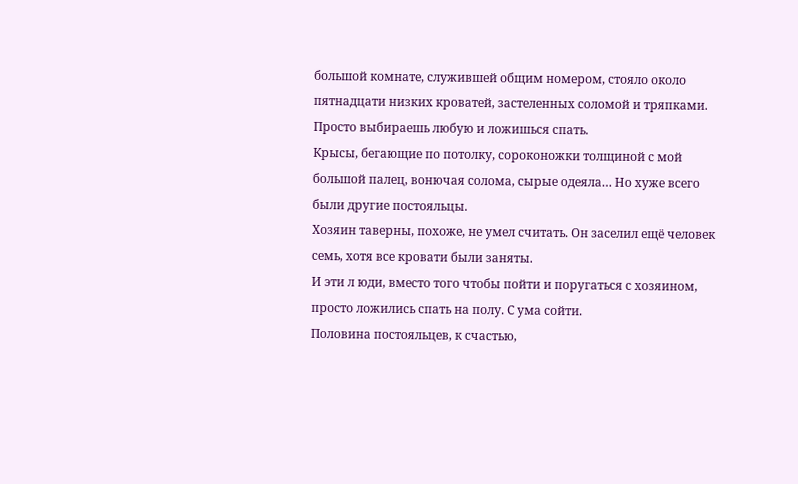большой комнате, служившей общим номером, стояло около пятнадцати низких кроватей, застеленных соломой и тряпками. Просто выбираешь любую и ложишься спать.
Крысы, бегающие по потолку, сороконожки толщиной с мой большой палец, вонючая солома, сырые одеяла… Но хуже всего были другие постояльцы.
Хозяин таверны, похоже, не умел считать. Он заселил ещё человек семь, хотя все кровати были заняты.
И эти л юди, вместо того чтобы пойти и поругаться с хозяином, просто ложились спать на полу. С ума сойти.
Половина постояльцев, к счастью,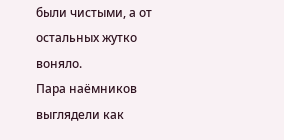были чистыми, а от остальных жутко воняло.
Пара наёмников выглядели как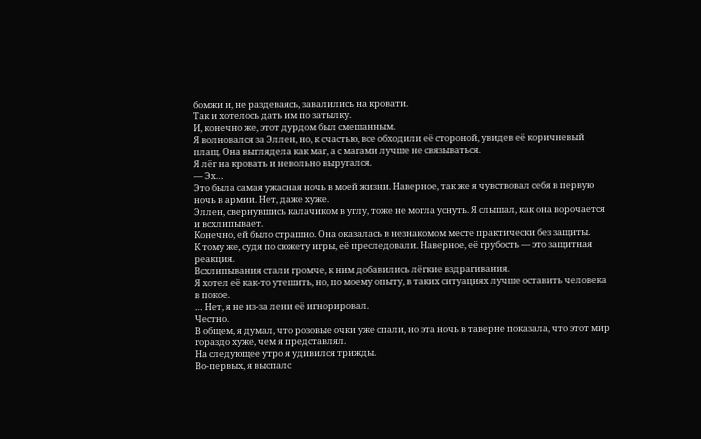бомжи и, не раздеваясь, завалились на кровати.
Так и хотелось дать им по затылку.
И, конечно же, этот дурдом был смешанным.
Я волновался за Эллен, но, к счастью, все обходили её стороной, увидев её коричневый плащ. Она выглядела как маг, а с магами лучше не связываться.
Я лёг на кровать и невольно выругался.
— Эх…
Это была самая ужасная ночь в моей жизни. Наверное, так же я чувствовал себя в первую ночь в армии. Нет, даже хуже.
Эллен, свернувшись калачиком в углу, тоже не могла уснуть. Я слышал, как она ворочается и всхлипывает.
Конечно, ей было страшно. Она оказалась в незнакомом месте практически без защиты.
К тому же, судя по сюжету игры, её преследовали. Наверное, её грубость — это защитная реакция.
Всхлипывания стали громче, к ним добавились лёгкие вздрагивания.
Я хотел её как-то утешить, но, по моему опыту, в таких ситуациях лучше оставить человека в покое.
… Нет, я не из-за лени её игнорировал.
Честно.
В общем, я думал, что розовые очки уже спали, но эта ночь в таверне показала, что этот мир гораздо хуже, чем я представлял.
На следующее утро я удивился трижды.
Во-первых, я выспалс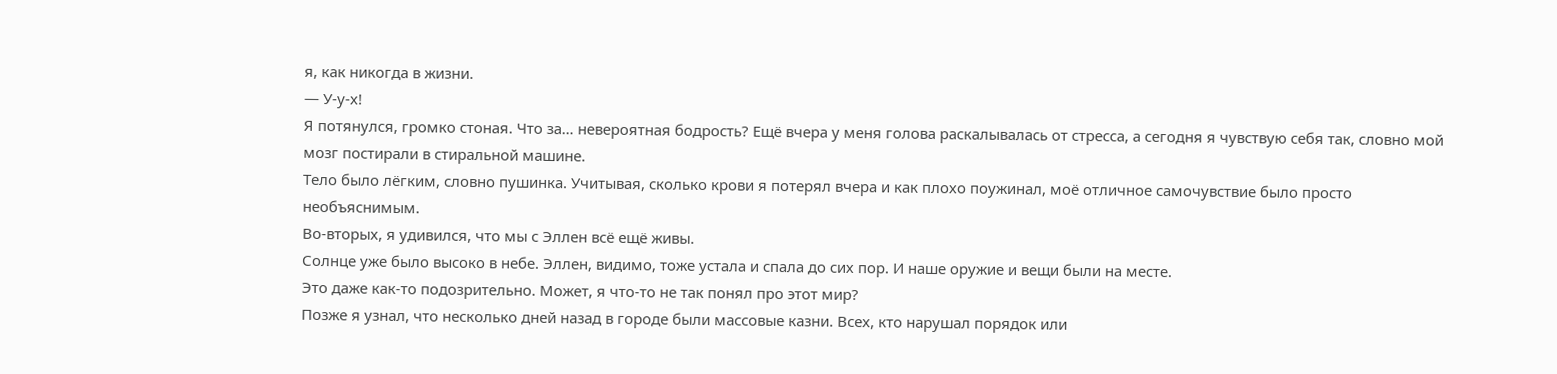я, как никогда в жизни.
— У-у-х!
Я потянулся, громко стоная. Что за… невероятная бодрость? Ещё вчера у меня голова раскалывалась от стресса, а сегодня я чувствую себя так, словно мой мозг постирали в стиральной машине.
Тело было лёгким, словно пушинка. Учитывая, сколько крови я потерял вчера и как плохо поужинал, моё отличное самочувствие было просто необъяснимым.
Во-вторых, я удивился, что мы с Эллен всё ещё живы.
Солнце уже было высоко в небе. Эллен, видимо, тоже устала и спала до сих пор. И наше оружие и вещи были на месте.
Это даже как-то подозрительно. Может, я что-то не так понял про этот мир?
Позже я узнал, что несколько дней назад в городе были массовые казни. Всех, кто нарушал порядок или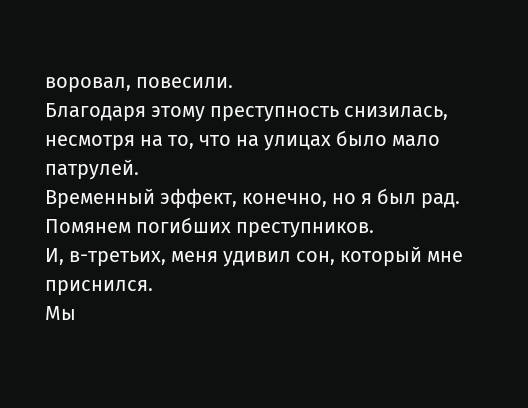воровал, повесили.
Благодаря этому преступность снизилась, несмотря на то, что на улицах было мало патрулей.
Временный эффект, конечно, но я был рад. Помянем погибших преступников.
И, в-третьих, меня удивил сон, который мне приснился.
Мы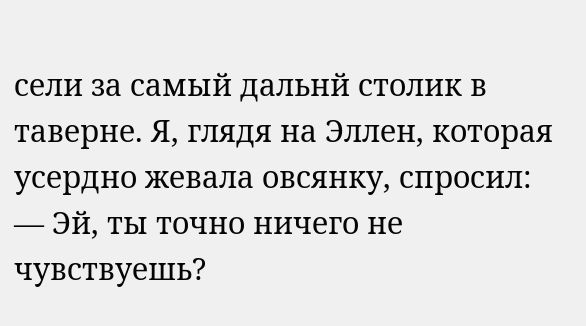сели за самый дальнй столик в таверне. Я, глядя на Эллен, которая усердно жевала овсянку, спросил:
— Эй, ты точно ничего не чувствуешь?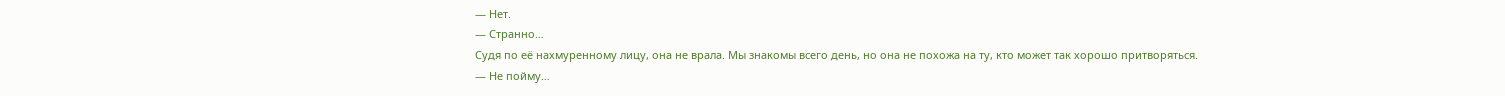— Нет.
— Странно…
Судя по её нахмуренному лицу, она не врала. Мы знакомы всего день, но она не похожа на ту, кто может так хорошо притворяться.
— Не пойму…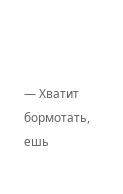— Хватит бормотать, ешь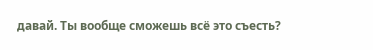давай. Ты вообще сможешь всё это съесть?